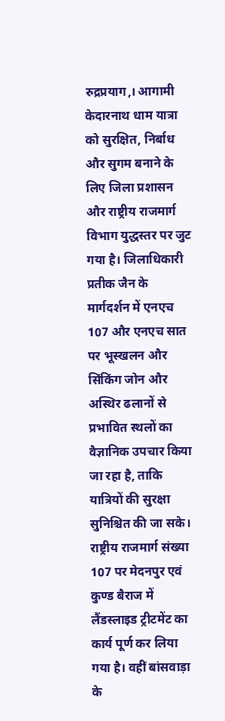रुद्रप्रयाग,। आगामी केदारनाथ धाम यात्रा को सुरक्षित, निर्बाध और सुगम बनाने के लिए जिला प्रशासन और राष्ट्रीय राजमार्ग विभाग युद्धस्तर पर जुट गया है। जिलाधिकारी प्रतीक जैन के मार्गदर्शन में एनएच 107 और एनएच सात पर भूस्खलन और सिंकिंग जोन और अस्थिर ढलानों से प्रभावित स्थलों का वैज्ञानिक उपचार किया जा रहा है, ताकि यात्रियों की सुरक्षा सुनिश्चित की जा सके। राष्ट्रीय राजमार्ग संख्या 107 पर मेदनपुर एवं कुण्ड बैराज में लैंडस्लाइड ट्रीटमेंट का कार्य पूर्ण कर लिया गया है। वहीं बांसवाड़ा के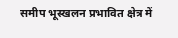समीप भूस्खलन प्रभावित क्षेत्र में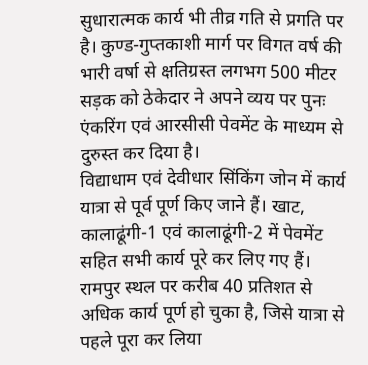सुधारात्मक कार्य भी तीव्र गति से प्रगति पर है। कुण्ड-गुप्तकाशी मार्ग पर विगत वर्ष की भारी वर्षा से क्षतिग्रस्त लगभग 500 मीटर सड़क को ठेकेदार ने अपने व्यय पर पुनः एंकरिंग एवं आरसीसी पेवमेंट के माध्यम से दुरुस्त कर दिया है।
विद्याधाम एवं देवीधार सिंकिंग जोन में कार्य यात्रा से पूर्व पूर्ण किए जाने हैं। खाट, कालाढूंगी-1 एवं कालाढूंगी-2 में पेवमेंट सहित सभी कार्य पूरे कर लिए गए हैं। रामपुर स्थल पर करीब 40 प्रतिशत से अधिक कार्य पूर्ण हो चुका है, जिसे यात्रा से पहले पूरा कर लिया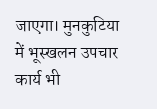जाएगा। मुनकुटिया में भूस्खलन उपचार कार्य भी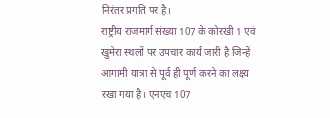निरंतर प्रगति पर है।
राष्ट्रीय राजमार्ग संख्या 107 के कोरखी 1 एवं खुमेरा स्थलों पर उपचार कार्य जारी है जिन्हें आगामी यात्रा से पूर्व ही पूर्ण करने का लक्ष्य रखा गया है। एनएच 107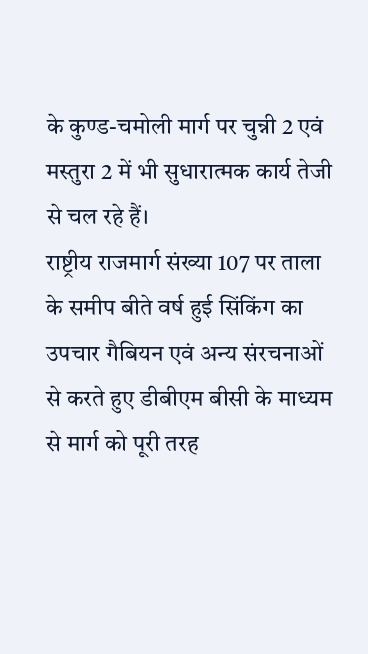के कुण्ड-चमोली मार्ग पर चुन्नी 2 एवं मस्तुरा 2 में भी सुधारात्मक कार्य तेजी से चल रहे हैं।
राष्ट्रीय राजमार्ग संख्या 107 पर ताला के समीप बीते वर्ष हुई सिंकिंग का उपचार गैबियन एवं अन्य संरचनाओं से करते हुए डीबीएम बीसी के माध्यम से मार्ग को पूरी तरह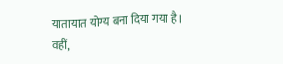यातायात योग्य बना दिया गया है। वहीं,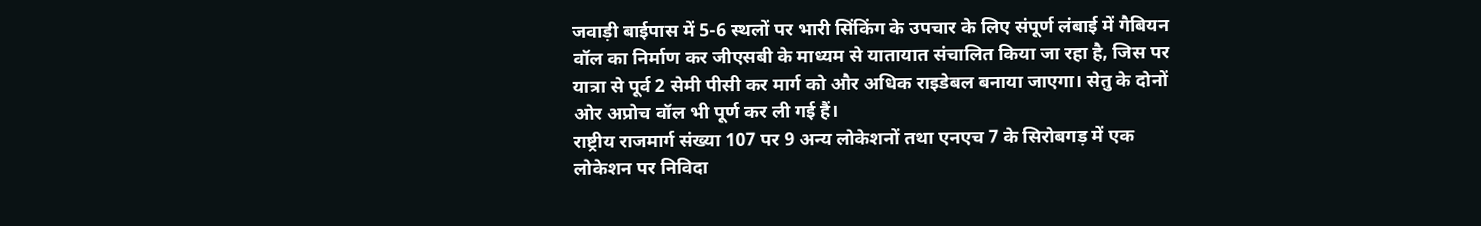जवाड़ी बाईपास में 5-6 स्थलों पर भारी सिंकिंग के उपचार के लिए संपूर्ण लंबाई में गैबियन वॉल का निर्माण कर जीएसबी के माध्यम से यातायात संचालित किया जा रहा है, जिस पर यात्रा से पूर्व 2 सेमी पीसी कर मार्ग को और अधिक राइडेबल बनाया जाएगा। सेतु के दोनों ओर अप्रोच वॉल भी पूर्ण कर ली गई हैं।
राष्ट्रीय राजमार्ग संख्या 107 पर 9 अन्य लोकेशनों तथा एनएच 7 के सिरोबगड़ में एक लोकेशन पर निविदा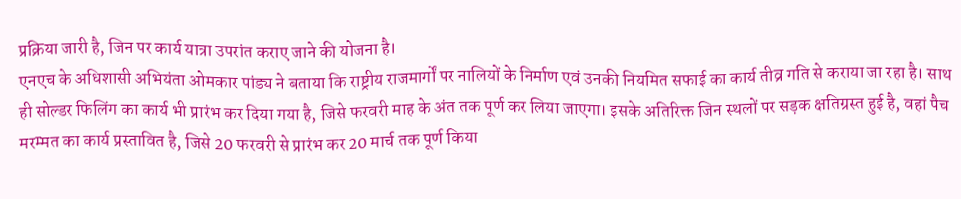प्रक्रिया जारी है, जिन पर कार्य यात्रा उपरांत कराए जाने की योजना है।
एनएच के अधिशासी अभियंता ओमकार पांड्य ने बताया कि राष्ट्रीय राजमार्गों पर नालियों के निर्माण एवं उनकी नियमित सफाई का कार्य तीव्र गति से कराया जा रहा है। साथ ही सोल्डर फिलिंग का कार्य भी प्रारंभ कर दिया गया है, जिसे फरवरी माह के अंत तक पूर्ण कर लिया जाएगा। इसके अतिरिक्त जिन स्थलों पर सड़क क्षतिग्रस्त हुई है, वहां पैच मरम्मत का कार्य प्रस्तावित है, जिसे 20 फरवरी से प्रारंभ कर 20 मार्च तक पूर्ण किया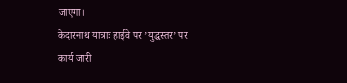जाएगा।
केदारनाथ यात्राः हाईवे पर ’युद्धस्तर’ पर कार्य जारी